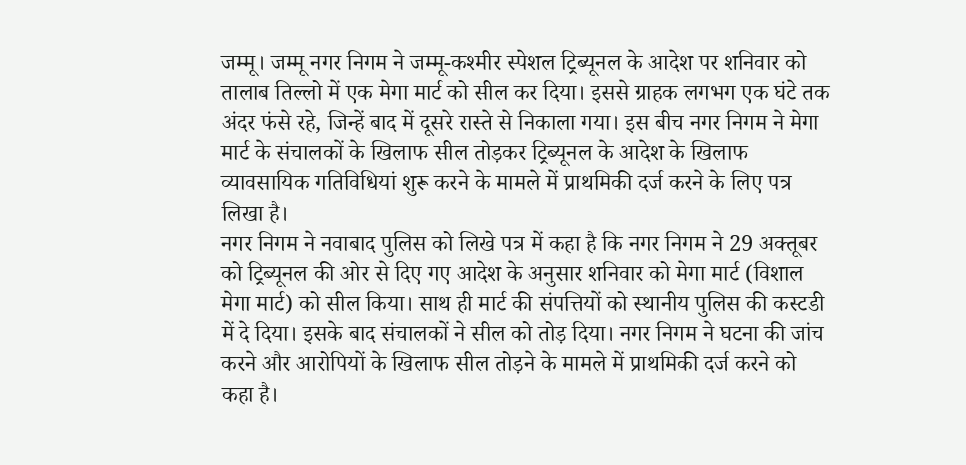जम्मू। जम्मू नगर निगम ने जम्मू-कश्मीर स्पेशल ट्रिब्यूनल के आदेश पर शनिवार को तालाब तिल्लो में एक मेगा मार्ट को सील कर दिया। इससे ग्राहक लगभग एक घंटे तक अंदर फंसे रहे, जिन्हें बाद में दूसरे रास्ते से निकाला गया। इस बीच नगर निगम ने मेगा मार्ट के संचालकों के खिलाफ सील तोड़कर ट्रिब्यूनल के आदेश के खिलाफ व्यावसायिक गतिविधियां शुरू करने के मामले में प्राथमिकी दर्ज करने के लिए पत्र लिखा है।
नगर निगम ने नवाबाद पुलिस को लिखे पत्र में कहा है कि नगर निगम ने 29 अक्तूबर को ट्रिब्यूनल की ओर से दिए गए आदेश के अनुसार शनिवार को मेगा मार्ट (विशाल मेगा मार्ट) को सील किया। साथ ही मार्ट की संपत्तियों को स्थानीय पुलिस की कस्टडी में दे दिया। इसके बाद संचालकों ने सील को तोड़ दिया। नगर निगम ने घटना की जांच करने और आरोपियों के खिलाफ सील तोड़ने के मामले में प्राथमिकी दर्ज करने को कहा है।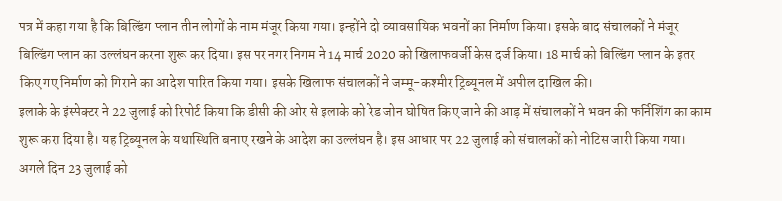पत्र में कहा गया है कि बिल्डिंग प्लान तीन लोगों के नाम मंजूर किया गया। इन्होंने दो व्यावसायिक भवनों का निर्माण किया। इसके बाद संचालकों ने मंजूर बिल्डिंग प्लान का उल्लंघन करना शुरू कर दिया। इस पर नगर निगम ने 14 मार्च 2020 को खिलाफवर्जी केस दर्ज किया। 18 मार्च को बिल्डिंग प्लान के इतर किए गए निर्माण को गिराने का आदेश पारित किया गया। इसके खिलाफ संचालकों ने जम्मू-कश्मीर ट्रिब्यूनल में अपील दाखिल की।
इलाके के इंस्पेक्टर ने 22 जुलाई को रिपोर्ट किया कि डीसी की ओर से इलाके को रेड जोन घोषित किए जाने की आड़ में संचालकों ने भवन की फर्निशिंग का काम शुरू करा दिया है। यह ट्रिब्यूनल के यथास्थिति बनाए रखने के आदेश का उल्लंघन है। इस आधार पर 22 जुलाई को संचालकों को नोटिस जारी किया गया। अगले दिन 23 जुलाई को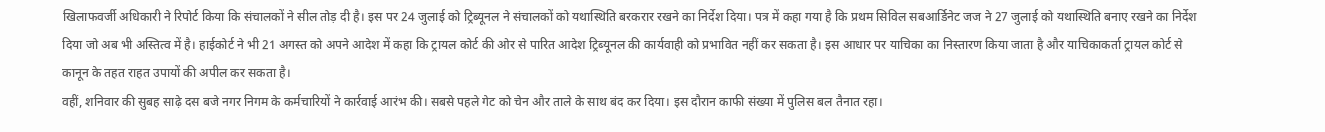खिलाफवर्जी अधिकारी ने रिपोर्ट किया कि संचालकों ने सील तोड़ दी है। इस पर 24 जुलाई को ट्रिब्यूनल ने संचालकों को यथास्थिति बरकरार रखने का निर्देश दिया। पत्र में कहा गया है कि प्रथम सिविल सबआर्डिनेट जज ने 27 जुलाई को यथास्थिति बनाए रखने का निर्देश दिया जो अब भी अस्तित्व में है। हाईकोर्ट ने भी 21 अगस्त को अपने आदेश में कहा कि ट्रायल कोर्ट की ओर से पारित आदेश ट्रिब्यूनल की कार्यवाही को प्रभावित नहीं कर सकता है। इस आधार पर याचिका का निस्तारण किया जाता है और याचिकाकर्ता ट्रायल कोर्ट से कानून के तहत राहत उपायों की अपील कर सकता है।
वहीं, शनिवार की सुबह साढ़े दस बजे नगर निगम के कर्मचारियों ने कार्रवाई आरंभ की। सबसे पहले गेट को चेन और ताले के साथ बंद कर दिया। इस दौरान काफी संख्या में पुलिस बल तैनात रहा।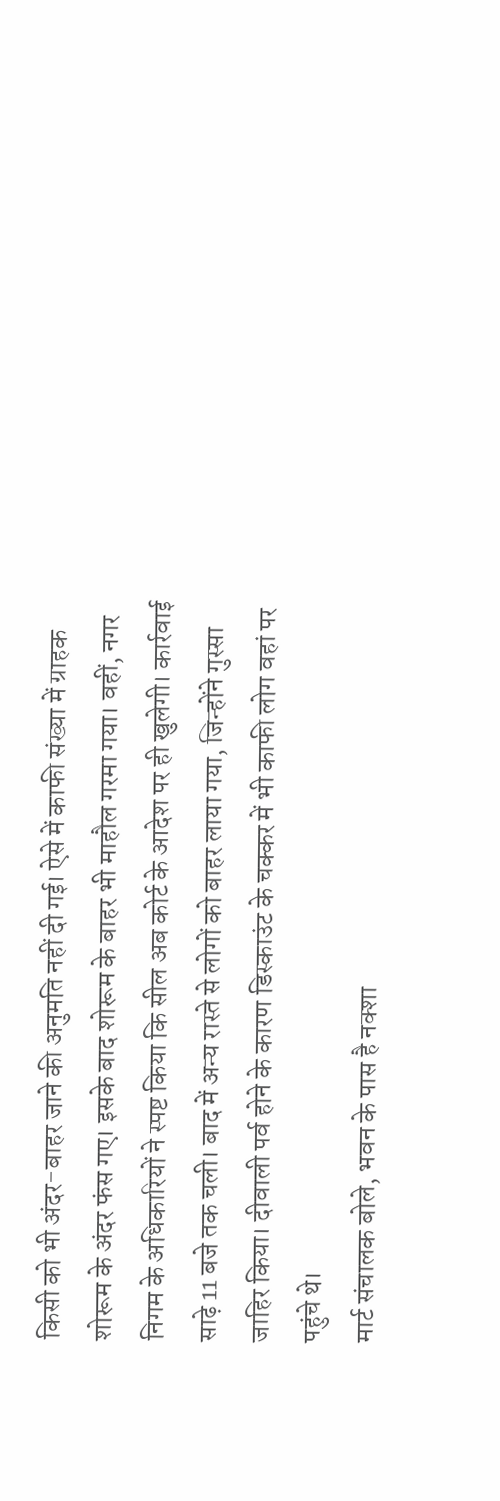किसी को भी अंदर-बाहर जाने की अनुमति नहीं दी गई। ऐसे में काफी संख्या में ग्राहक शोरूम के अंदर फंस गए। इसके बाद शोरूम के बाहर भी माहौल गरमा गया। वहीं, नगर निगम के अधिकारियों ने स्पष्ट किया कि सील अब कोर्ट के आदेश पर ही खुलेगी। कार्रवाई साढ़े 11 बजे तक चली। बाद में अन्य रास्ते से लोगों को बाहर लाया गया, जिन्होंने गुस्सा जाहिर किया। दीवाली पर्व होने के कारण डिस्काउंट के चक्कर में भी काफी लोग वहां पर पहुंचे थे।
मार्ट संचालक बोले, भवन के पास है नक्शा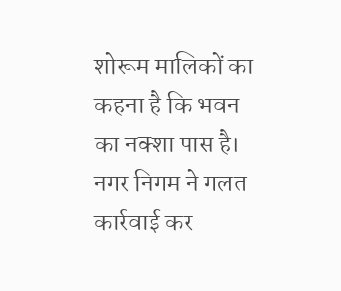शोरूम मालिकों का कहना है कि भवन का नक्शा पास है। नगर निगम ने गलत कार्रवाई कर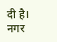दी है। नगर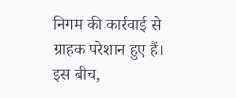निगम की कार्रवाई से ग्राहक परेशान हुए हैं। इस बीच,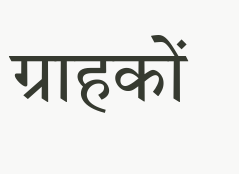ग्राहकों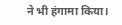ने भी हंगामा किया।